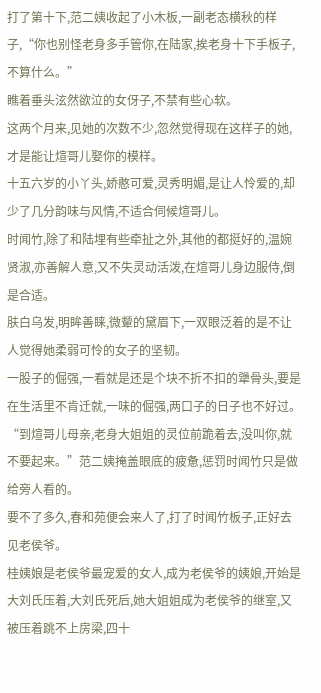打了第十下,范二姨收起了小木板,一副老态横秋的样子,“你也别怪老身多手管你,在陆家,挨老身十下手板子,不算什么。”
瞧着垂头泫然欲泣的女伢子,不禁有些心软。
这两个月来,见她的次数不少,忽然觉得现在这样子的她,才是能让煊哥儿娶你的模样。
十五六岁的小丫头,娇憨可爱,灵秀明媚,是让人怜爱的,却少了几分韵味与风情,不适合伺候煊哥儿。
时闻竹,除了和陆埋有些牵扯之外,其他的都挺好的,温婉贤淑,亦善解人意,又不失灵动活泼,在煊哥儿身边服侍,倒是合适。
肤白乌发,明眸善睐,微颦的黛眉下,一双眼泛着的是不让人觉得她柔弱可怜的女子的坚韧。
一股子的倔强,一看就是还是个块不折不扣的犟骨头,要是在生活里不肯迁就,一味的倔强,两口子的日子也不好过。
“到煊哥儿母亲,老身大姐姐的灵位前跪着去,没叫你,就不要起来。”范二姨掩盖眼底的疲惫,惩罚时闻竹只是做给旁人看的。
要不了多久,春和苑便会来人了,打了时闻竹板子,正好去见老侯爷。
桂姨娘是老侯爷最宠爱的女人,成为老侯爷的姨娘,开始是大刘氏压着,大刘氏死后,她大姐姐成为老侯爷的继室,又被压着跳不上房梁,四十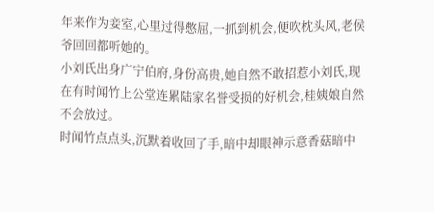年来作为妾室,心里过得憋屈,一抓到机会,便吹枕头风,老侯爷回回都听她的。
小刘氏出身广宁伯府,身份高贵,她自然不敢招惹小刘氏,现在有时闻竹上公堂连累陆家名誉受损的好机会,桂姨娘自然不会放过。
时闻竹点点头,沉默着收回了手,暗中却眼神示意香菇暗中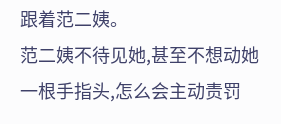跟着范二姨。
范二姨不待见她,甚至不想动她一根手指头,怎么会主动责罚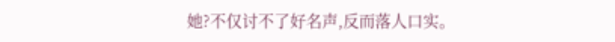她?不仅讨不了好名声,反而落人口实。